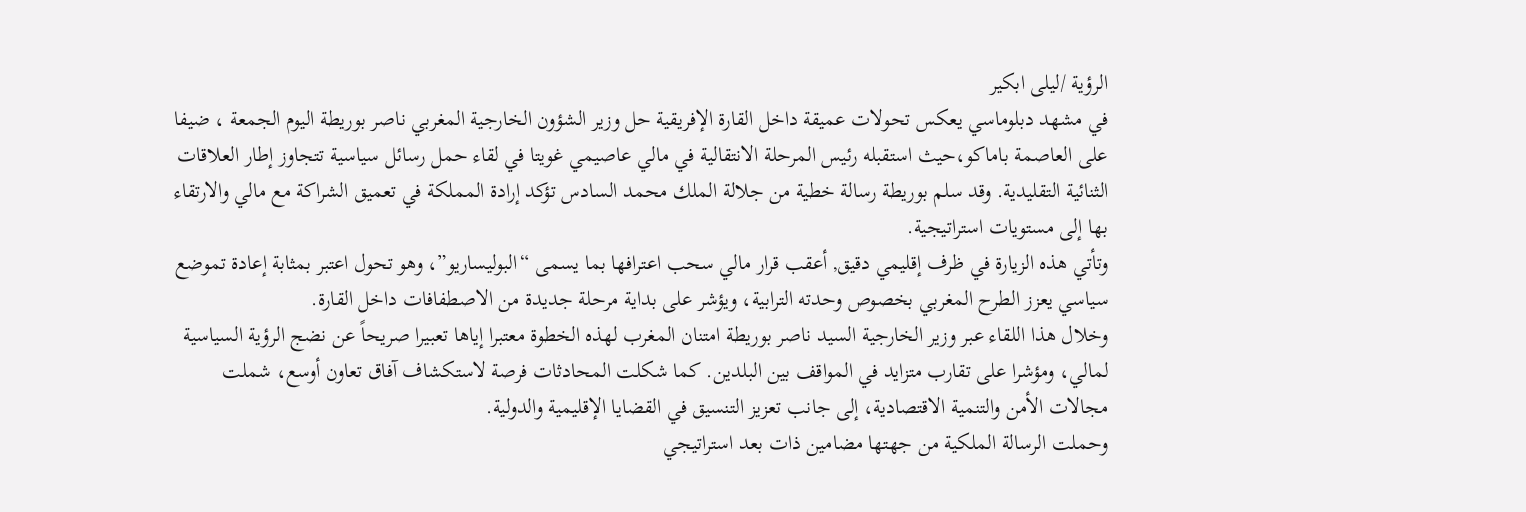الرؤية /ليلى ابكير
في مشهد دبلوماسي يعكس تحولات عميقة داخل القارة الإفريقية حل وزير الشؤون الخارجية المغربي ناصر بوريطة اليوم الجمعة ، ضيفا على العاصمة باماكو،حيث استقبله رئيس المرحلة الانتقالية في مالي عاصيمي غويتا في لقاء حمل رسائل سياسية تتجاوز إطار العلاقات الثنائية التقليدية. وقد سلم بوريطة رسالة خطية من جلالة الملك محمد السادس تؤكد إرادة المملكة في تعميق الشراكة مع مالي والارتقاء بها إلى مستويات استراتيجية.
وتأتي هذه الزيارة في ظرف إقليمي دقيق, أعقب قرار مالي سحب اعترافها بما يسمى “البوليساريو”، وهو تحول اعتبر بمثابة إعادة تموضع سياسي يعزز الطرح المغربي بخصوص وحدته الترابية، ويؤشر على بداية مرحلة جديدة من الاصطفافات داخل القارة.
وخلال هذا اللقاء عبر وزير الخارجية السيد ناصر بوريطة امتنان المغرب لهذه الخطوة معتبرا إياها تعبيرا صريحاً عن نضج الرؤية السياسية لمالي، ومؤشرا على تقارب متزايد في المواقف بين البلدين. كما شكلت المحادثات فرصة لاستكشاف آفاق تعاون أوسع، شملت مجالات الأمن والتنمية الاقتصادية، إلى جانب تعزيز التنسيق في القضايا الإقليمية والدولية.
وحملت الرسالة الملكية من جهتها مضامين ذات بعد استراتيجي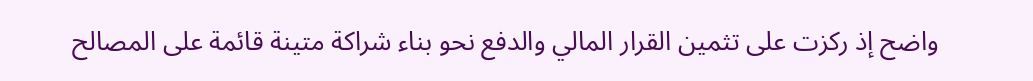واضح إذ ركزت على تثمين القرار المالي والدفع نحو بناء شراكة متينة قائمة على المصالح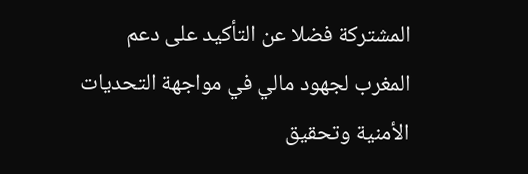المشتركة فضلا عن التأكيد على دعم المغرب لجهود مالي في مواجهة التحديات الأمنية وتحقيق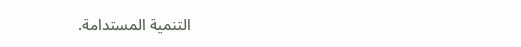التنمية المستدامة.